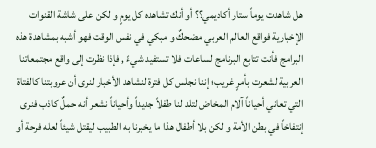هل شاهدت يوماً ستار أكاديمي؟؟ أو أنك تشاهده كل يومٍ و لكن على شاشة القنوات الإخبارية فواقع العالم العربي مضحكٌ و مبكي في نفس الوقت فهو أشبه بمشاهدة هذه البرامج فأنت تتابع البرنامج لساعات فلا تستفيد شيءً , فإذا نظرت إلى واقع مجتمعاتنا العربية لشعرت بأمرٍ غريب؛ إننا نجلس كل فترة لنشاهد الأخبار لنرى أن عروبتنا كالفتاة التي تعاني أحياناً آلام المخاض لتلد لنا طفلاً جديداً وأحياناً نشعر أنه حملٌ كاذب فنرى إنتفاخاً في بطن الأمة و لكن بلا أطفال هذا ما يخبرنا به الطبيب ليقتل شيئاً لعله فرحة أو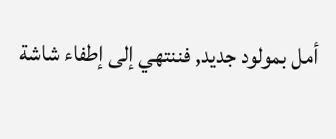أمل بمولود جديد, فننتهي إلى إطفاء شاشة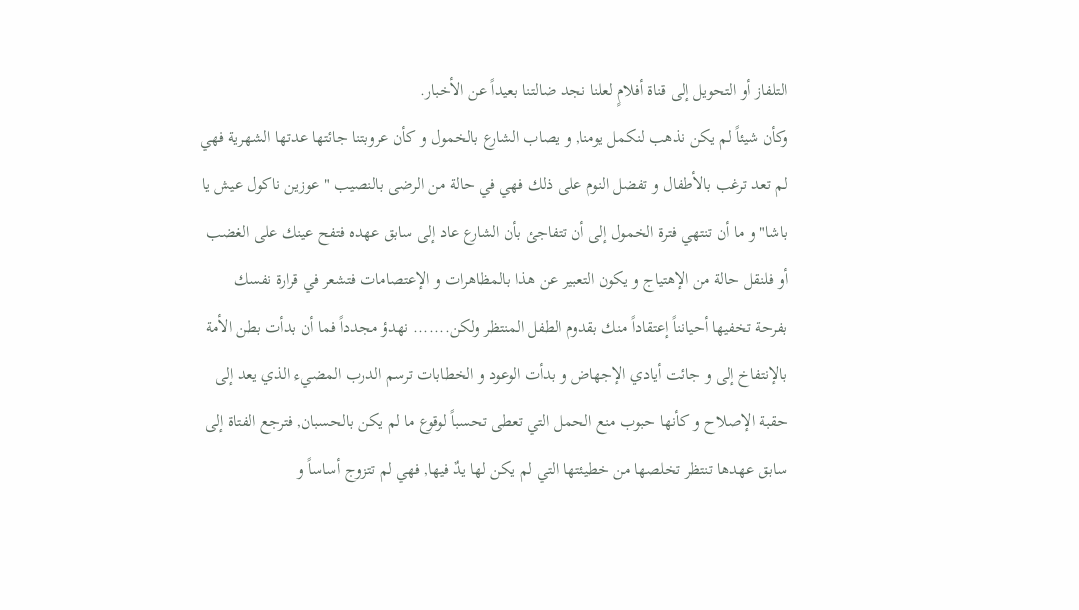التلفاز أو التحويل إلى قناة أفلامٍ لعلنا نجد ضالتنا بعيداً عن الأخبار.
وكأن شيئاً لم يكن نذهب لنكمل يومنا, و يصاب الشارع بالخمول و كأن عروبتنا جائتها عدتها الشهرية فهي لم تعد ترغب بالأطفال و تفضل النوم على ذلك فهي في حالة من الرضى بالنصيب " عوزين ناكول عيش يا باشا" و ما أن تنتهي فترة الخمول إلى أن تتفاجئ بأن الشارع عاد إلى سابق عهده فتفح عينك على الغضب أو فلنقل حالة من الإهتياج و يكون التعبير عن هذا بالمظاهرات و الإعتصامات فتشعر في قرارة نفسك بفرحة تخفيها أحيانناً إعتقاداً منك بقدوم الطفل المنتظر ولكن....... نهدؤ مجدداً فما أن بدأت بطن الأمة بالإنتفاخ إلى و جائت أيادي الإجهاض و بدأت الوعود و الخطابات ترسم الدرب المضيء الذي يعد إلى حقبة الإصلاح و كأنها حبوب منع الحمل التي تعطى تحسباً لوقوع ما لم يكن بالحسبان, فترجع الفتاة إلى سابق عهدها تنتظر تخلصها من خطيئتها التي لم يكن لها يدٌ فيها, فهي لم تتزوج أساساً و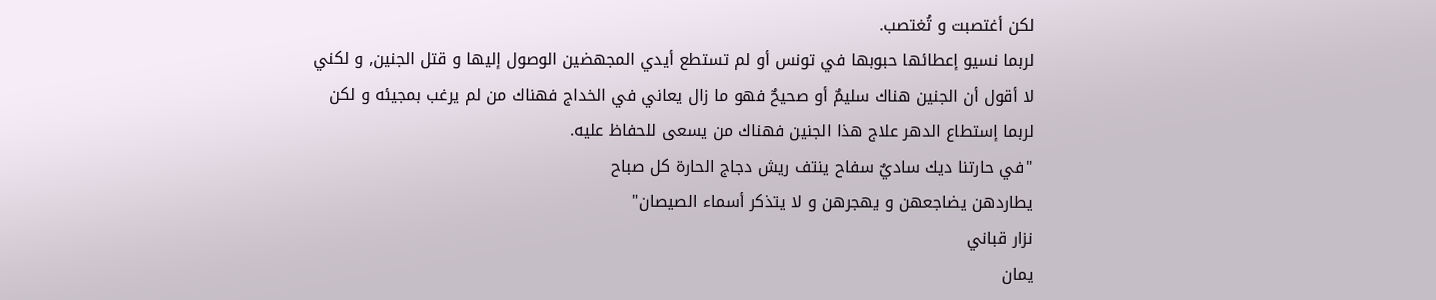لكن أغتصبت و تُغتصب.
لربما نسيو إعطائها حبوبها في تونس أو لم تستطع أيدي المجهضين الوصول إليها و قتل الجنين, و لكني لا أقول أن الجنين هناك سليمٌ أو صحيحٌ فهو ما زال يعاني في الخداج فهناك من لم يرغب بمجيئه و لكن لربما إستطاع الدهر علاج هذا الجنين فهناك من يسعى للحفاظ عليه.
"في حارتنا ديك ساديٌ سفاح ينتف ريش دجاج الحارة كل صباح
يطاردهن يضاجعهن و يهجرهن و لا يتذكر أسماء الصيصان"
نزار قباني
يمان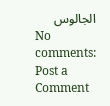الجالوس
No comments:
Post a Comment